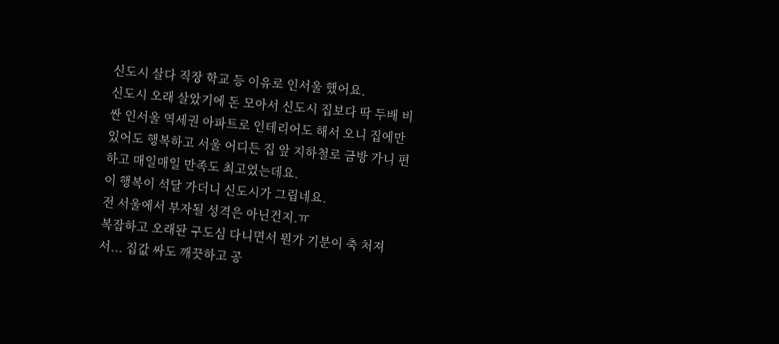신도시 살다 직장 학교 등 이유로 인서울 했어요.
신도시 오래 살았기에 돈 모아서 신도시 집보다 딱 두배 비싼 인서울 역세권 아파트로 인테리어도 해서 오니 집에만 있어도 행복하고 서울 어디든 집 앞 지하철로 금방 가니 편하고 매일매일 만족도 최고였는데요.
이 행복이 석달 가더니 신도시가 그립네요.
전 서울에서 부자될 성격은 아닌건지.ㅠ
복잡하고 오래돤 구도심 다니면서 뭔가 기분이 축 처져서... 집값 싸도 깨끗하고 공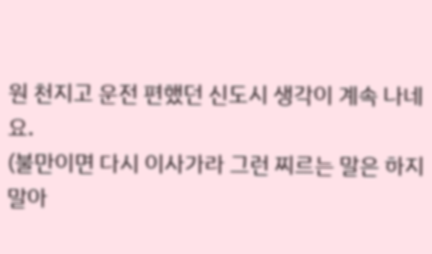원 천지고 운전 편했던 신도시 생각이 계속 나네요.
(불만이면 다시 이사가라 그런 찌르는 말은 하지 말아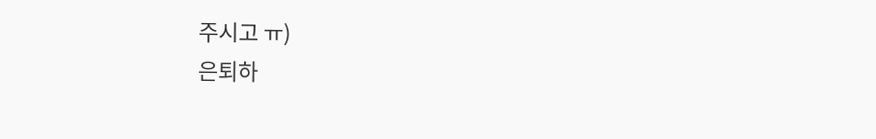주시고 ㅠ)
은퇴하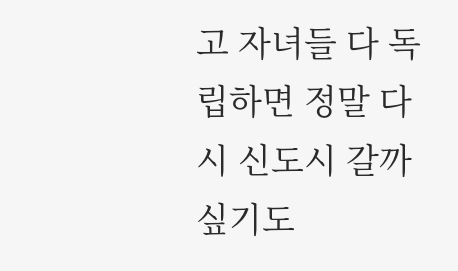고 자녀들 다 독립하면 정말 다시 신도시 갈까 싶기도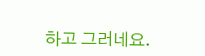하고 그러네요.